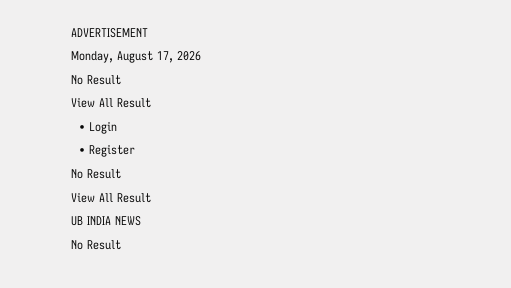ADVERTISEMENT
Monday, August 17, 2026
No Result
View All Result
  • Login
  • Register
No Result
View All Result
UB INDIA NEWS
No Result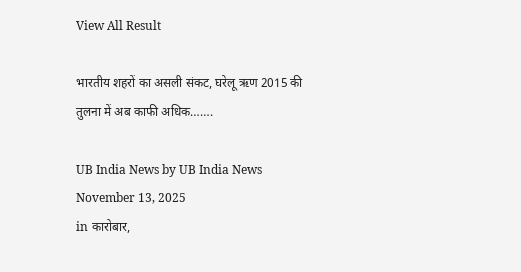View All Result

भारतीय शहरों का असली संकट, घरेलू ऋण 2015 की तुलना में अब काफी अधिक…….

UB India News by UB India News
November 13, 2025
in कारोबार,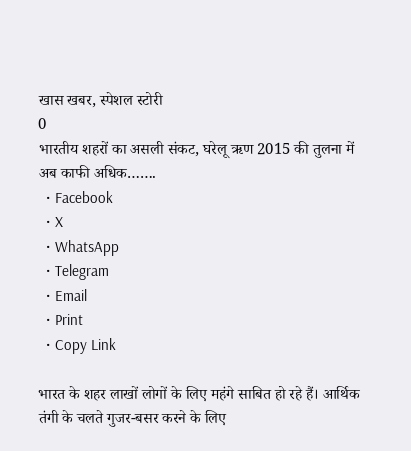खास खबर, स्पेशल स्टोरी
0
भारतीय शहरों का असली संकट, घरेलू ऋण 2015 की तुलना में अब काफी अधिक…….
  • Facebook
  • X
  • WhatsApp
  • Telegram
  • Email
  • Print
  • Copy Link

भारत के शहर लाखों लोगों के लिए महंगे साबित हो रहे हैं। आर्थिक तंगी के चलते गुजर-बसर करने के लिए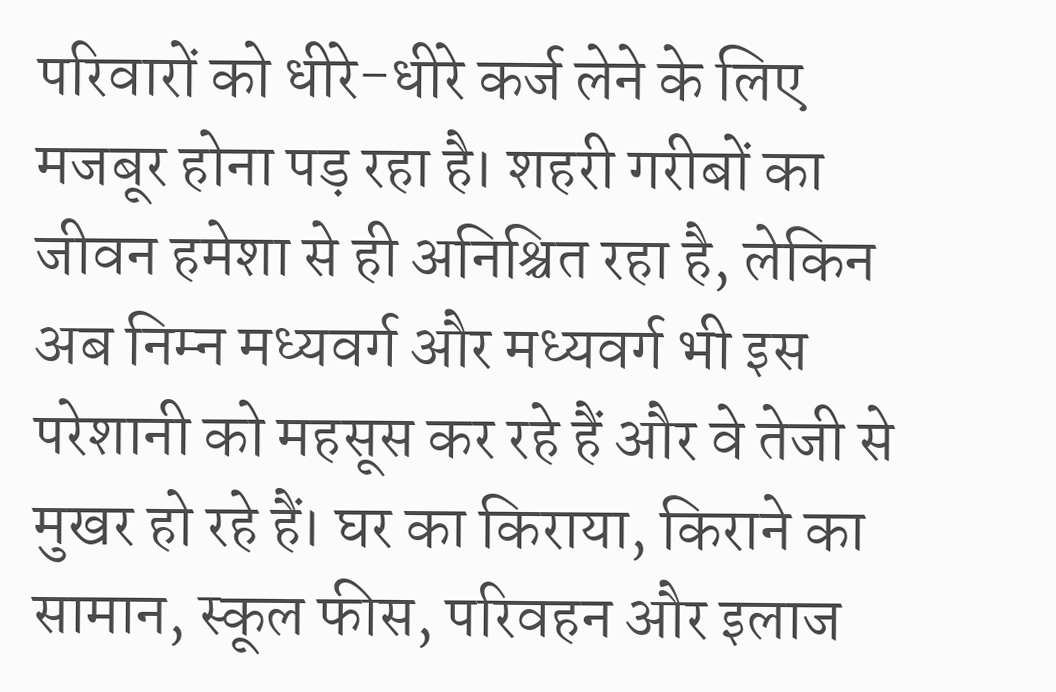परिवारों को धीरे-धीरे कर्ज लेने के लिए मजबूर होना पड़ रहा है। शहरी गरीबों का जीवन हमेशा से ही अनिश्चित रहा है, लेकिन अब निम्न मध्यवर्ग और मध्यवर्ग भी इस परेशानी को महसूस कर रहे हैं और वे तेजी से मुखर हो रहे हैं। घर का किराया, किराने का सामान, स्कूल फीस, परिवहन और इलाज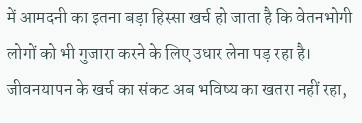में आमदनी का इतना बड़ा हिस्सा खर्च हो जाता है कि वेतनभोगी लोगों को भी गुजारा करने के लिए उधार लेना पड़ रहा है। जीवनयापन के खर्च का संकट अब भविष्य का खतरा नहीं रहा,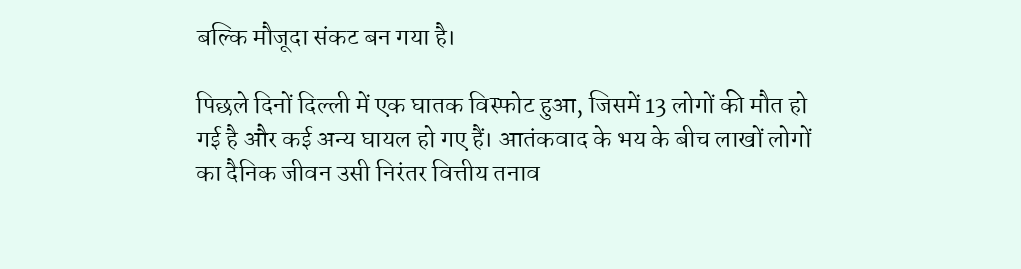बल्कि मौजूदा संकट बन गया है।

पिछले दिनों दिल्ली में एक घातक विस्फोट हुआ, जिसमें 13 लोगों की मौत हो गई है और कई अन्य घायल हो गए हैं। आतंकवाद के भय के बीच लाखों लोगों का दैनिक जीवन उसी निरंतर वित्तीय तनाव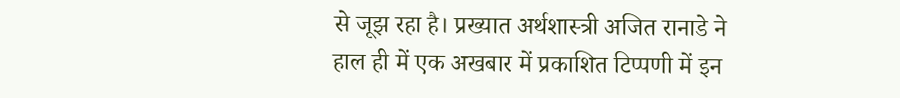से जूझ रहा है। प्रख्यात अर्थशास्त्री अजित रानाडे ने हाल ही में एक अखबार में प्रकाशित टिप्पणी में इन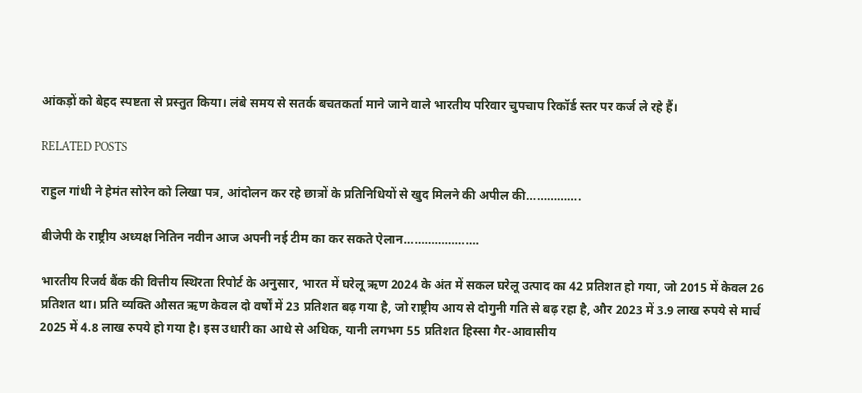आंकड़ों को बेहद स्पष्टता से प्रस्तुत किया। लंबे समय से सतर्क बचतकर्ता माने जाने वाले भारतीय परिवार चुपचाप रिकॉर्ड स्तर पर कर्ज ले रहे हैं।

RELATED POSTS

राहुल गांधी ने हेमंत सोरेन को लिखा पत्र, आंदोलन कर रहे छात्रों के प्रतिनिधियों से खुद मिलने की अपील की…………….

बीजेपी के राष्ट्रीय अध्यक्ष नितिन नवीन आज अपनी नई टीम का कर सकते ऐलान………………….

भारतीय रिजर्व बैंक की वित्तीय स्थिरता रिपोर्ट के अनुसार, भारत में घरेलू ऋण 2024 के अंत में सकल घरेलू उत्पाद का 42 प्रतिशत हो गया, जो 2015 में केवल 26 प्रतिशत था। प्रति व्यक्ति औसत ऋण केवल दो वर्षों में 23 प्रतिशत बढ़ गया है, जो राष्ट्रीय आय से दोगुनी गति से बढ़ रहा है, और 2023 में 3.9 लाख रुपये से मार्च 2025 में 4.8 लाख रुपये हो गया है। इस उधारी का आधे से अधिक, यानी लगभग 55 प्रतिशत हिस्सा गैर-आवासीय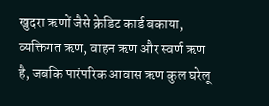खुदरा ऋणों जैसे क्रेडिट कार्ड बकाया, व्यक्तिगत ऋण, वाहन ऋण और स्वर्ण ऋण है, जबकि पारंपरिक आवास ऋण कुल घरेलू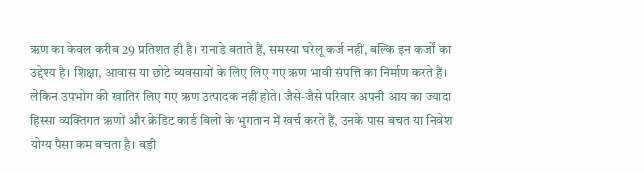ऋण का केवल करीब 29 प्रतिशत ही है। रानाडे बताते हैं, समस्या घरेलू कर्ज नहीं, बल्कि इन कर्जों का उद्देश्य है। शिक्षा, आवास या छोटे व्यवसायों के लिए लिए गए ऋण भावी संपत्ति का निर्माण करते हैं। लेकिन उपभोग की खातिर लिए गए ऋण उत्पादक नहीं होते। जैसे-जैसे परिवार अपनी आय का ज्यादा हिस्सा व्यक्तिगत ऋणों और क्रेडिट कार्ड बिलों के भुगतान में खर्च करते हैं, उनके पास बचत या निवेश योग्य पैसा कम बचता है। बड़ी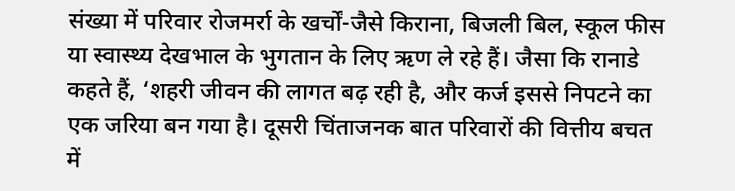संख्या में परिवार रोजमर्रा के खर्चों-जैसे किराना, बिजली बिल, स्कूल फीस या स्वास्थ्य देखभाल के भुगतान के लिए ऋण ले रहे हैं। जैसा कि रानाडे कहते हैं, ‘शहरी जीवन की लागत बढ़ रही है, और कर्ज इससे निपटने का एक जरिया बन गया है। दूसरी चिंताजनक बात परिवारों की वित्तीय बचत में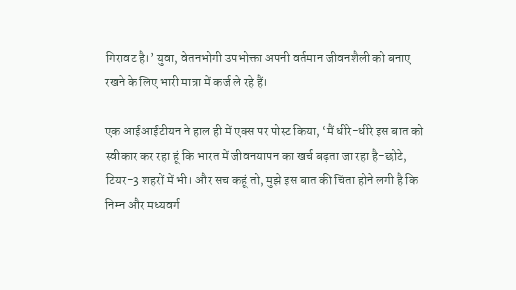गिरावट है।’ युवा, वेतनभोगी उपभोक्ता अपनी वर्तमान जीवनशैली को बनाए रखने के लिए भारी मात्रा में कर्ज ले रहे हैं।

एक आईआईटीयन ने हाल ही में एक्स पर पोस्ट किया, ‘मैं धीरे-धीरे इस बात को स्वीकार कर रहा हूं कि भारत में जीवनयापन का खर्च बढ़ता जा रहा है-छोटे, टियर-3 शहरों में भी। और सच कहूं तो, मुझे इस बात की चिंता होने लगी है कि निम्न और मध्यवर्ग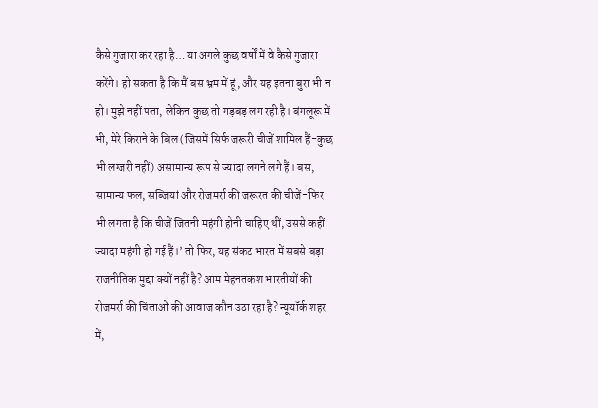कैसे गुजारा कर रहा है… या अगले कुछ वर्षों में वे कैसे गुजारा करेंगे। हो सकता है कि मैं बस भ्रम में हूं, और यह इतना बुरा भी न हो। मुझे नहीं पता, लेकिन कुछ तो गड़बड़ लग रही है। बंगलूरू में भी, मेरे किराने के बिल (जिसमें सिर्फ जरूरी चीजें शामिल हैं-कुछ भी लग्जरी नहीं) असामान्य रूप से ज्यादा लगने लगे हैं। बस, सामान्य फल, सब्जियां और रोजमर्रा की जरूरत की चीजें-फिर भी लगता है कि चीजें जितनी महंगी होनी चाहिए थीं, उससे कहीं ज्यादा महंगी हो गई हैं।’ तो फिर, यह संकट भारत में सबसे बड़ा राजनीतिक मुद्दा क्यों नहीं है? आम मेहनतकश भारतीयों की रोजमर्रा की चिंताओं की आवाज कौन उठा रहा है? न्यूयॉर्क शहर में,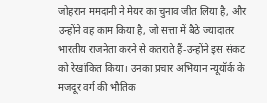जोहरान ममदानी ने मेयर का चुनाव जीत लिया है, और उन्होंने वह काम किया है, जो सत्ता में बैठे ज्यादातर भारतीय राजनेता करने से कतराते हैं-उन्होंने इस संकट को रेखांकित किया। उनका प्रचार अभियान न्यूयॉर्क के मजदूर वर्ग की भौतिक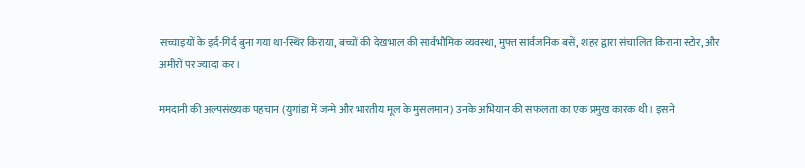सच्चाइयों के इर्द-गिर्द बुना गया था-स्थिर किराया, बच्चों की देखभाल की सार्वभौमिक व्यवस्था, मुफ्त सार्वजनिक बसें, शहर द्वारा संचालित किराना स्टोर, और अमीरों पर ज्यादा कर।

ममदानी की अल्पसंख्यक पहचान (युगांडा में जन्मे और भारतीय मूल के मुसलमान) उनके अभियान की सफलता का एक प्रमुख कारक थी। इसने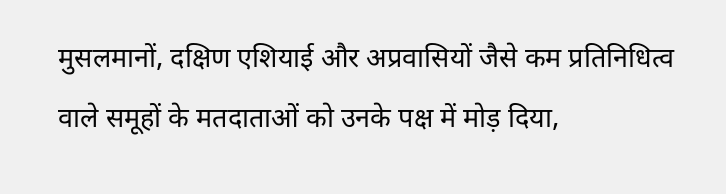मुसलमानों, दक्षिण एशियाई और अप्रवासियों जैसे कम प्रतिनिधित्व वाले समूहों के मतदाताओं को उनके पक्ष में मोड़ दिया,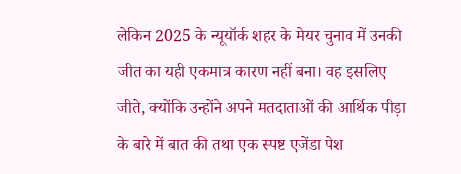लेकिन 2025 के न्यूयॉर्क शहर के मेयर चुनाव में उनकी जीत का यही एकमात्र कारण नहीं बना। वह इसलिए जीते, क्योंकि उन्होंने अपने मतदाताओं की आर्थिक पीड़ा के बारे में बात की तथा एक स्पष्ट एजेंडा पेश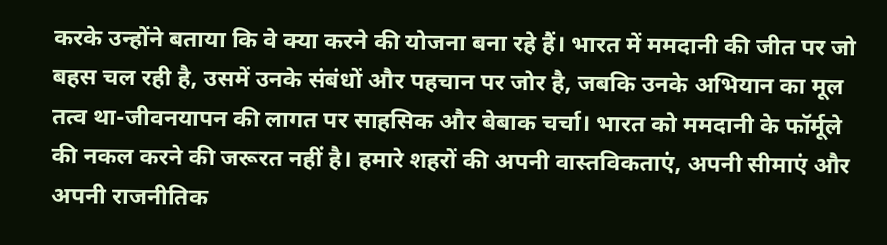करके उन्होंने बताया कि वे क्या करने की योजना बना रहे हैं। भारत में ममदानी की जीत पर जो बहस चल रही है, उसमें उनके संबंधों और पहचान पर जोर है, जबकि उनके अभियान का मूल तत्व था-जीवनयापन की लागत पर साहसिक और बेबाक चर्चा। भारत को ममदानी के फॉर्मूले की नकल करने की जरूरत नहीं है। हमारे शहरों की अपनी वास्तविकताएं, अपनी सीमाएं और अपनी राजनीतिक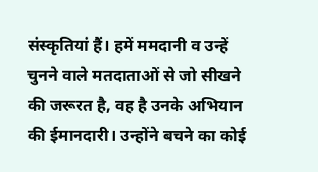संस्कृतियां हैं। हमें ममदानी व उन्हें चुनने वाले मतदाताओं से जो सीखने की जरूरत है, वह है उनके अभियान की ईमानदारी। उन्होंने बचने का कोई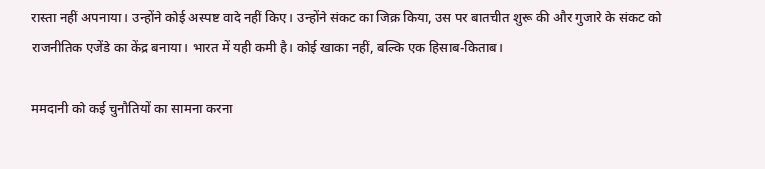रास्ता नहीं अपनाया। उन्होंने कोई अस्पष्ट वादे नहीं किए। उन्होंने संकट का जिक्र किया, उस पर बातचीत शुरू की और गुजारे के संकट को राजनीतिक एजेंडे का केंद्र बनाया। भारत में यही कमी है। कोई खाका नहीं, बल्कि एक हिसाब-किताब।

ममदानी को कई चुनौतियों का सामना करना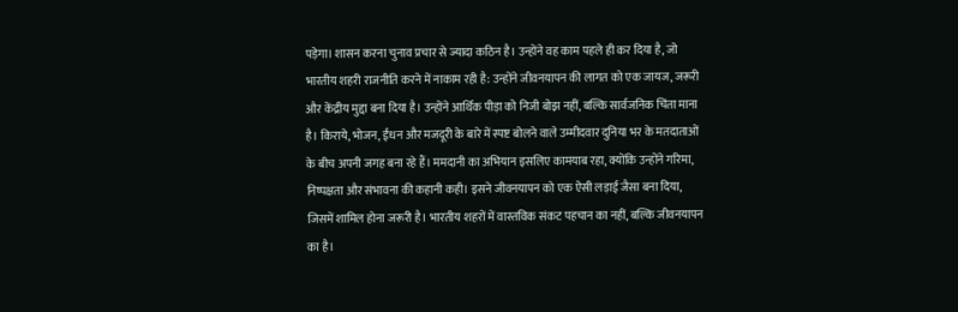पड़ेगा। शासन करना चुनाव प्रचार से ज्यादा कठिन है। उन्होंने वह काम पहले ही कर दिया है, जो भारतीय शहरी राजनीति करने में नाकाम रही है: उन्होंने जीवनयापन की लागत को एक जायज, जरूरी और केंद्रीय मुद्दा बना दिया है। उन्होंने आर्थिक पीड़ा को निजी बोझ नहीं, बल्कि सार्वजनिक चिंता माना है। किराये, भोजन, ईंधन और मजदूरी के बारे में स्पष्ट बोलने वाले उम्मीदवार दुनिया भर के मतदाताओं के बीच अपनी जगह बना रहे हैं। ममदानी का अभियान इसलिए कामयाब रहा, क्योंकि उन्होंने गरिमा, निष्पक्षता और संभावना की कहानी कही। इसने जीवनयापन को एक ऐसी लड़ाई जैसा बना दिया, जिसमें शामिल होना जरूरी है। भारतीय शहरों में वास्तविक संकट पहचान का नहीं, बल्कि जीवनयापन का है।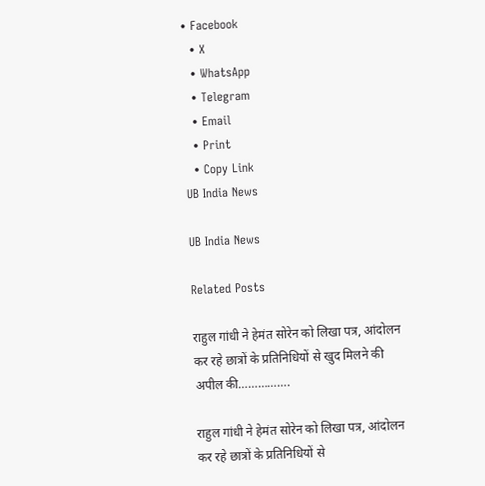• Facebook
  • X
  • WhatsApp
  • Telegram
  • Email
  • Print
  • Copy Link
UB India News

UB India News

Related Posts

राहुल गांधी ने हेमंत सोरेन को लिखा पत्र, आंदोलन कर रहे छात्रों के प्रतिनिधियों से खुद मिलने की अपील की…………….

राहुल गांधी ने हेमंत सोरेन को लिखा पत्र, आंदोलन कर रहे छात्रों के प्रतिनिधियों से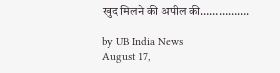खुद मिलने की अपील की…………….

by UB India News
August 17,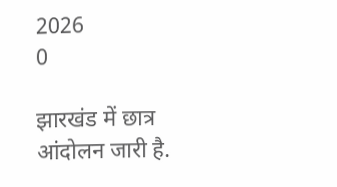2026
0

झारखंड में छात्र आंदोलन जारी है.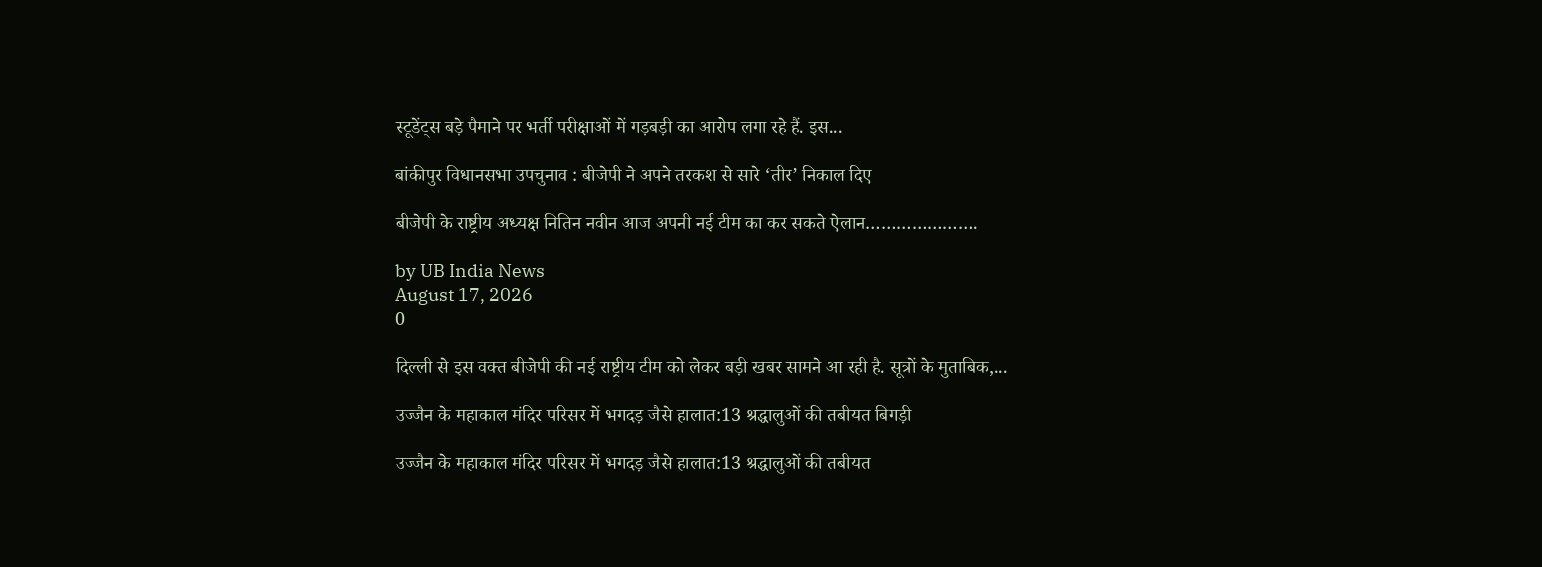स्टूडेंट्स बड़े पैमाने पर भर्ती परीक्षाओं में गड़बड़ी का आरोप लगा रहे हैं. इस...

बांकीपुर विधानसभा उपचुनाव : बीजेपी ने अपने तरकश से सारे ‘तीर’ निकाल दिए

बीजेपी के राष्ट्रीय अध्यक्ष नितिन नवीन आज अपनी नई टीम का कर सकते ऐलान………………….

by UB India News
August 17, 2026
0

दिल्ली से इस वक्त बीजेपी की नई राष्ट्रीय टीम को लेकर बड़ी खबर सामने आ रही है. सूत्रों के मुताबिक,...

उज्जैन के महाकाल मंदिर परिसर में भगदड़ जैसे हालात:13 श्रद्धालुओं की तबीयत बिगड़ी

उज्जैन के महाकाल मंदिर परिसर में भगदड़ जैसे हालात:13 श्रद्धालुओं की तबीयत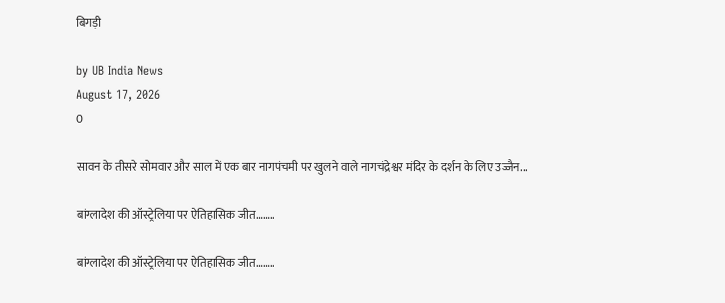बिगड़ी

by UB India News
August 17, 2026
0

सावन के तीसरे सोमवार और साल में एक बार नागपंचमी पर खुलने वाले नागचंद्रेश्वर मंदिर के दर्शन के लिए उज्जैन...

बांग्लादेश की ऑस्ट्रेलिया पर ऐतिहासिक जीत……..

बांग्लादेश की ऑस्ट्रेलिया पर ऐतिहासिक जीत……..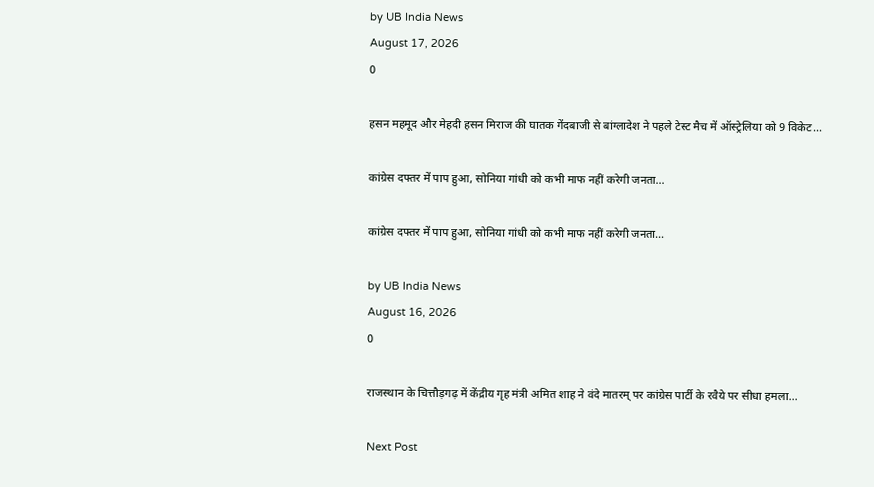by UB India News
August 17, 2026
0

हसन महमूद और मेहदी हसन मिराज की घातक गेंदबाजी से बांग्लादेश ने पहले टेस्ट मैच में ऑस्ट्रेलिया को 9 विकेट...

कांग्रेस दफ्तर में पाप हुआ, सोनिया गांधी को कभी माफ नहीं करेगी जनता…

कांग्रेस दफ्तर में पाप हुआ, सोनिया गांधी को कभी माफ नहीं करेगी जनता…

by UB India News
August 16, 2026
0

राजस्थान के चित्तौड़गढ़ में केंद्रीय गृह मंत्री अमित शाह ने वंदे मातरम् पर कांग्रेस पार्टी के रवैये पर सीधा हमला...

Next Post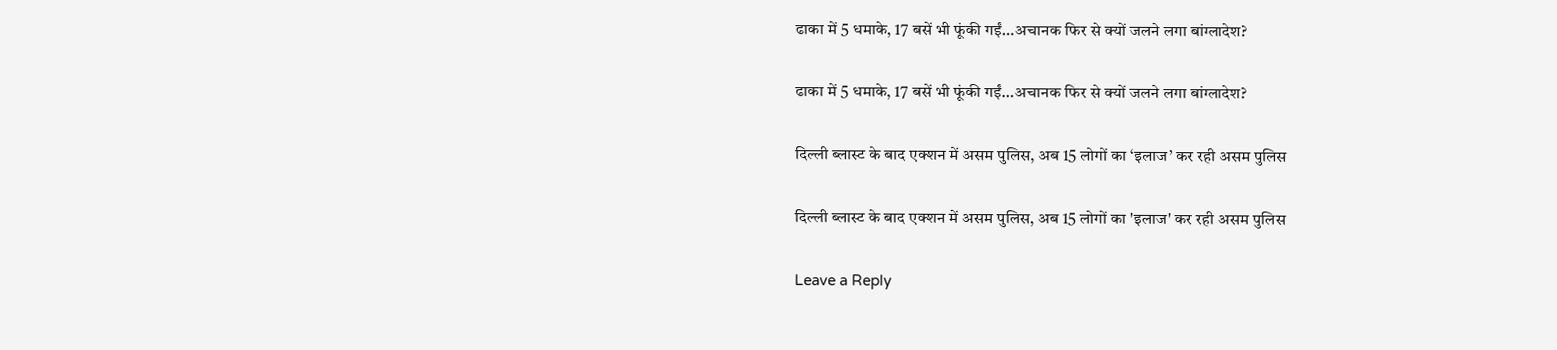ढाका में 5 धमाके, 17 बसें भी फूंकी गईं…अचानक फिर से क्यों जलने लगा बांग्लादेश?

ढाका में 5 धमाके, 17 बसें भी फूंकी गईं…अचानक फिर से क्यों जलने लगा बांग्लादेश?

दिल्ली ब्लास्ट के बाद एक्शन में असम पुलिस, अब 15 लोगों का ‘इलाज’ कर रही असम पुलिस

दिल्ली ब्लास्ट के बाद एक्शन में असम पुलिस, अब 15 लोगों का 'इलाज' कर रही असम पुलिस

Leave a Reply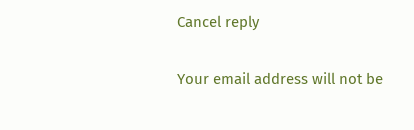Cancel reply

Your email address will not be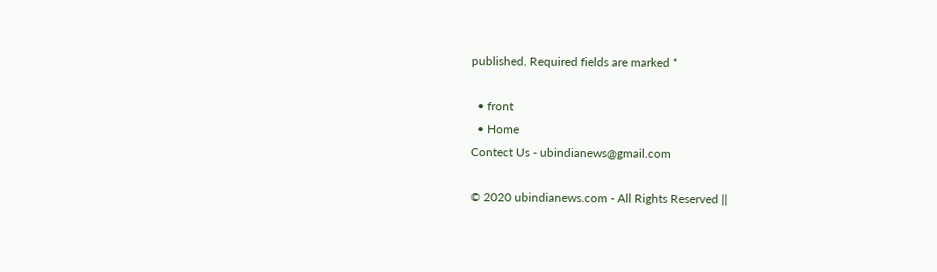published. Required fields are marked *

  • front
  • Home
Contect Us - ubindianews@gmail.com

© 2020 ubindianews.com - All Rights Reserved ||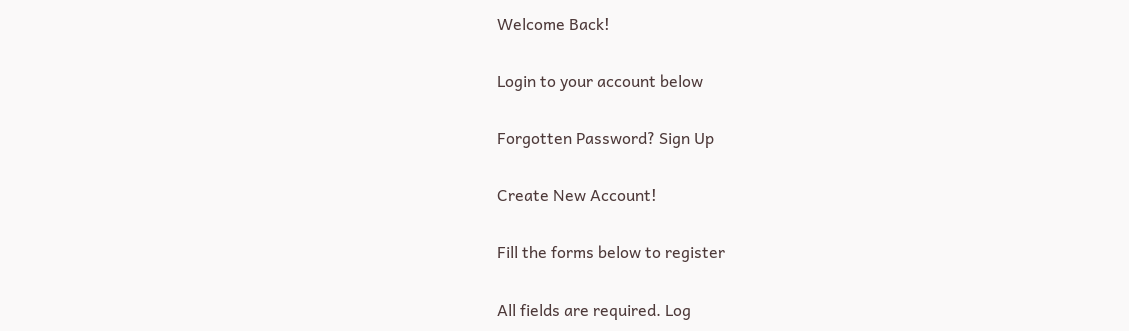Welcome Back!

Login to your account below

Forgotten Password? Sign Up

Create New Account!

Fill the forms below to register

All fields are required. Log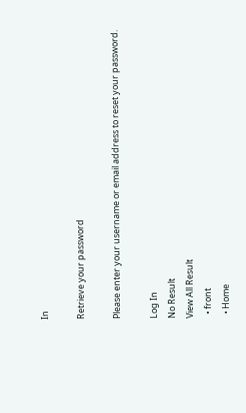In

Retrieve your password

Please enter your username or email address to reset your password.

Log In
No Result
View All Result
  • front
  • Home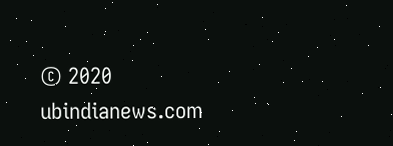© 2020 ubindianews.com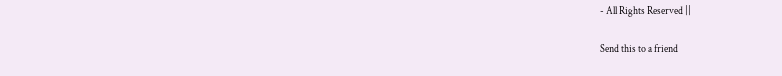- All Rights Reserved ||

Send this to a friend